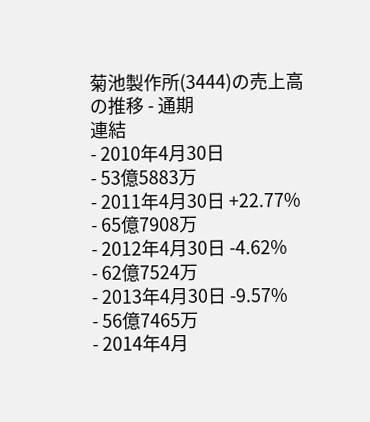菊池製作所(3444)の売上高の推移 - 通期
連結
- 2010年4月30日
- 53億5883万
- 2011年4月30日 +22.77%
- 65億7908万
- 2012年4月30日 -4.62%
- 62億7524万
- 2013年4月30日 -9.57%
- 56億7465万
- 2014年4月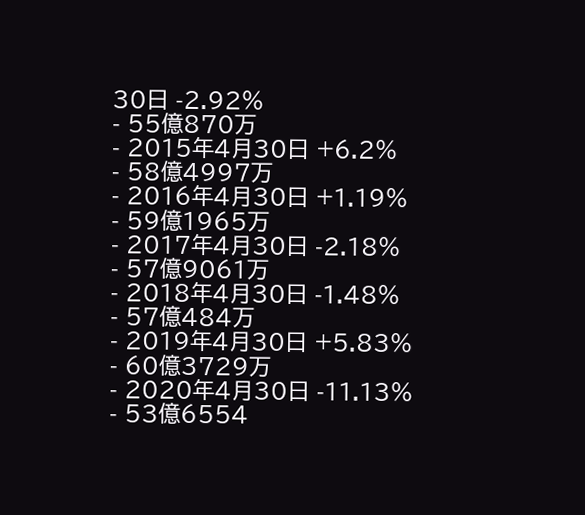30日 -2.92%
- 55億870万
- 2015年4月30日 +6.2%
- 58億4997万
- 2016年4月30日 +1.19%
- 59億1965万
- 2017年4月30日 -2.18%
- 57億9061万
- 2018年4月30日 -1.48%
- 57億484万
- 2019年4月30日 +5.83%
- 60億3729万
- 2020年4月30日 -11.13%
- 53億6554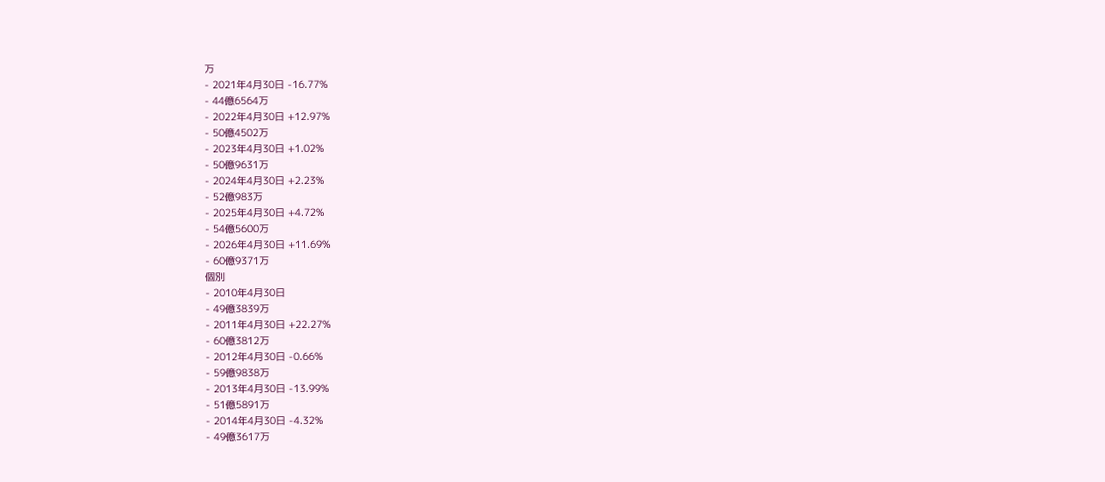万
- 2021年4月30日 -16.77%
- 44億6564万
- 2022年4月30日 +12.97%
- 50億4502万
- 2023年4月30日 +1.02%
- 50億9631万
- 2024年4月30日 +2.23%
- 52億983万
- 2025年4月30日 +4.72%
- 54億5600万
- 2026年4月30日 +11.69%
- 60億9371万
個別
- 2010年4月30日
- 49億3839万
- 2011年4月30日 +22.27%
- 60億3812万
- 2012年4月30日 -0.66%
- 59億9838万
- 2013年4月30日 -13.99%
- 51億5891万
- 2014年4月30日 -4.32%
- 49億3617万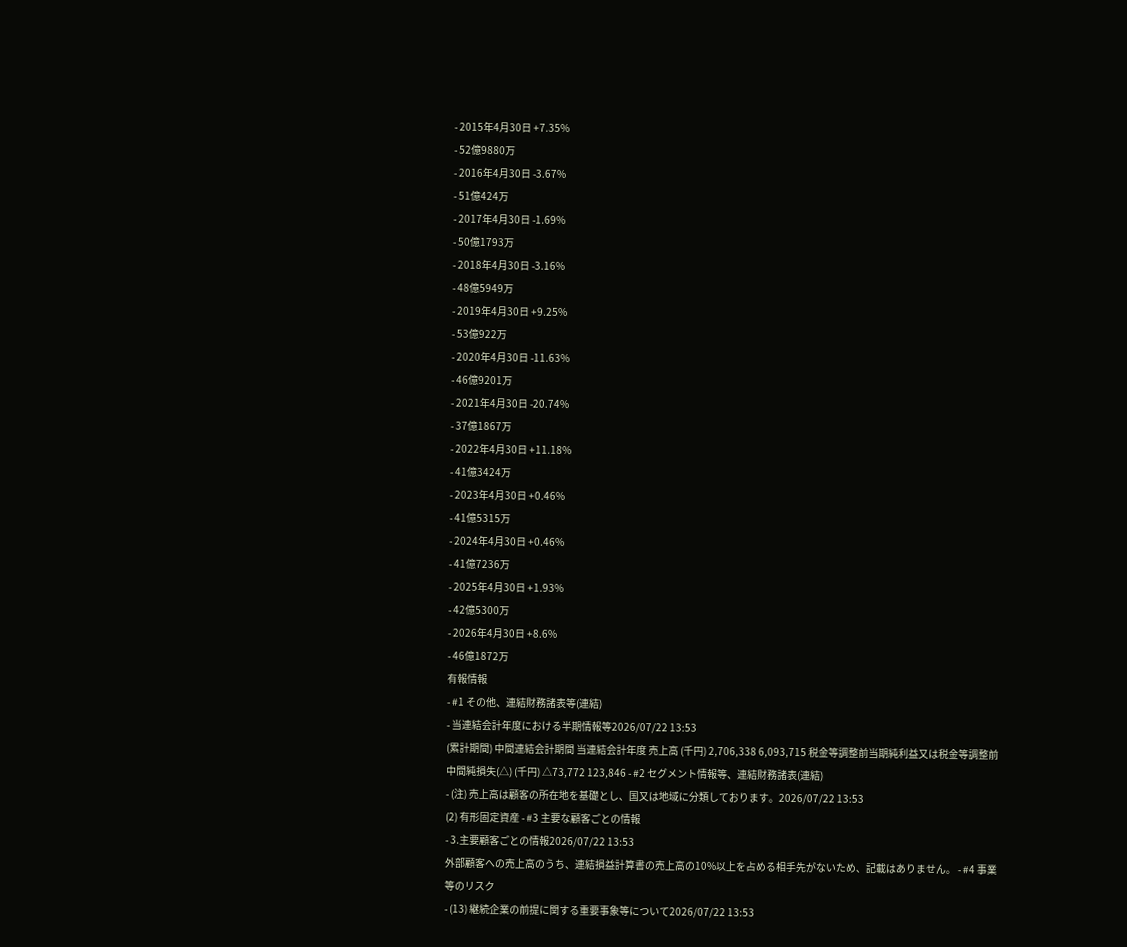- 2015年4月30日 +7.35%
- 52億9880万
- 2016年4月30日 -3.67%
- 51億424万
- 2017年4月30日 -1.69%
- 50億1793万
- 2018年4月30日 -3.16%
- 48億5949万
- 2019年4月30日 +9.25%
- 53億922万
- 2020年4月30日 -11.63%
- 46億9201万
- 2021年4月30日 -20.74%
- 37億1867万
- 2022年4月30日 +11.18%
- 41億3424万
- 2023年4月30日 +0.46%
- 41億5315万
- 2024年4月30日 +0.46%
- 41億7236万
- 2025年4月30日 +1.93%
- 42億5300万
- 2026年4月30日 +8.6%
- 46億1872万
有報情報
- #1 その他、連結財務諸表等(連結)
- 当連結会計年度における半期情報等2026/07/22 13:53
(累計期間) 中間連結会計期間 当連結会計年度 売上高 (千円) 2,706,338 6,093,715 税金等調整前当期純利益又は税金等調整前中間純損失(△) (千円) △73,772 123,846 - #2 セグメント情報等、連結財務諸表(連結)
- (注) 売上高は顧客の所在地を基礎とし、国又は地域に分類しております。2026/07/22 13:53
(2) 有形固定資産 - #3 主要な顧客ごとの情報
- 3.主要顧客ごとの情報2026/07/22 13:53
外部顧客への売上高のうち、連結損益計算書の売上高の10%以上を占める相手先がないため、記載はありません。 - #4 事業等のリスク
- (13) 継続企業の前提に関する重要事象等について2026/07/22 13:53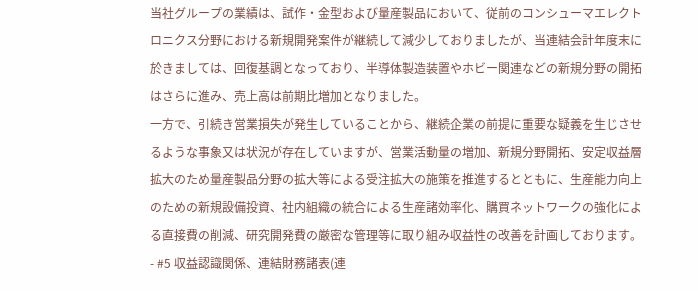当社グループの業績は、試作・金型および量産製品において、従前のコンシューマエレクトロニクス分野における新規開発案件が継続して減少しておりましたが、当連結会計年度末に於きましては、回復基調となっており、半導体製造装置やホビー関連などの新規分野の開拓はさらに進み、売上高は前期比増加となりました。
一方で、引続き営業損失が発生していることから、継続企業の前提に重要な疑義を生じさせるような事象又は状況が存在していますが、営業活動量の増加、新規分野開拓、安定収益層拡大のため量産製品分野の拡大等による受注拡大の施策を推進するとともに、生産能力向上のための新規設備投資、社内組織の統合による生産諸効率化、購買ネットワークの強化による直接費の削減、研究開発費の厳密な管理等に取り組み収益性の改善を計画しております。 - #5 収益認識関係、連結財務諸表(連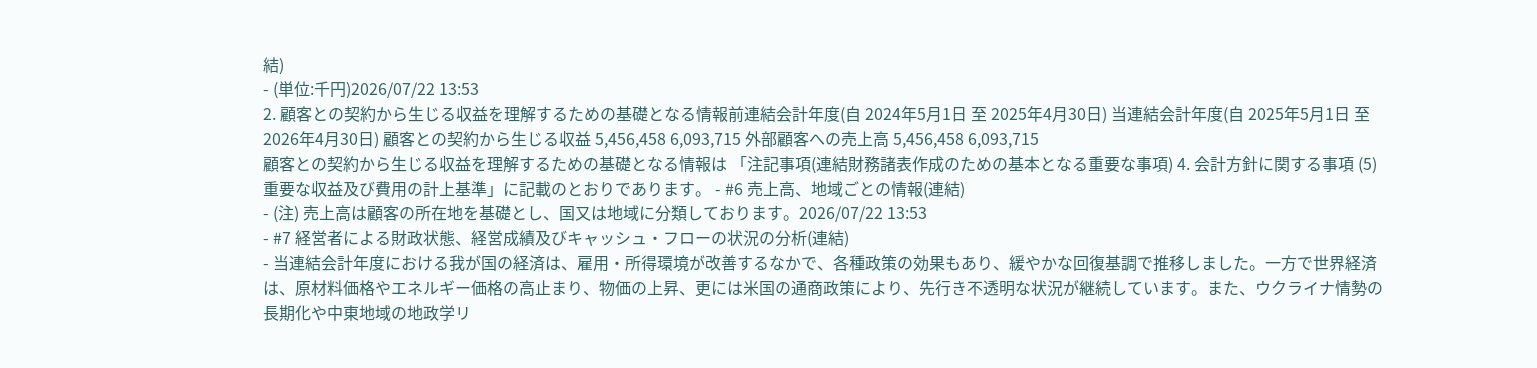結)
- (単位:千円)2026/07/22 13:53
2. 顧客との契約から生じる収益を理解するための基礎となる情報前連結会計年度(自 2024年5月1日 至 2025年4月30日) 当連結会計年度(自 2025年5月1日 至 2026年4月30日) 顧客との契約から生じる収益 5,456,458 6,093,715 外部顧客への売上高 5,456,458 6,093,715
顧客との契約から生じる収益を理解するための基礎となる情報は 「注記事項(連結財務諸表作成のための基本となる重要な事項) 4. 会計方針に関する事項 (5) 重要な収益及び費用の計上基準」に記載のとおりであります。 - #6 売上高、地域ごとの情報(連結)
- (注) 売上高は顧客の所在地を基礎とし、国又は地域に分類しております。2026/07/22 13:53
- #7 経営者による財政状態、経営成績及びキャッシュ・フローの状況の分析(連結)
- 当連結会計年度における我が国の経済は、雇用・所得環境が改善するなかで、各種政策の効果もあり、緩やかな回復基調で推移しました。一方で世界経済は、原材料価格やエネルギー価格の高止まり、物価の上昇、更には米国の通商政策により、先行き不透明な状況が継続しています。また、ウクライナ情勢の長期化や中東地域の地政学リ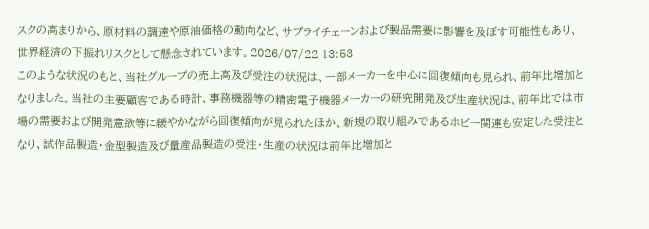スクの高まりから、原材料の調達や原油価格の動向など、サプライチェーンおよび製品需要に影響を及ぼす可能性もあり、世界経済の下振れリスクとして懸念されています。2026/07/22 13:53
このような状況のもと、当社グループの売上高及び受注の状況は、一部メーカーを中心に回復傾向も見られ、前年比増加となりました。当社の主要顧客である時計、事務機器等の精密電子機器メーカーの研究開発及び生産状況は、前年比では市場の需要および開発意欲等に緩やかながら回復傾向が見られたほか、新規の取り組みであるホビー関連も安定した受注となり、試作品製造・金型製造及び量産品製造の受注・生産の状況は前年比増加と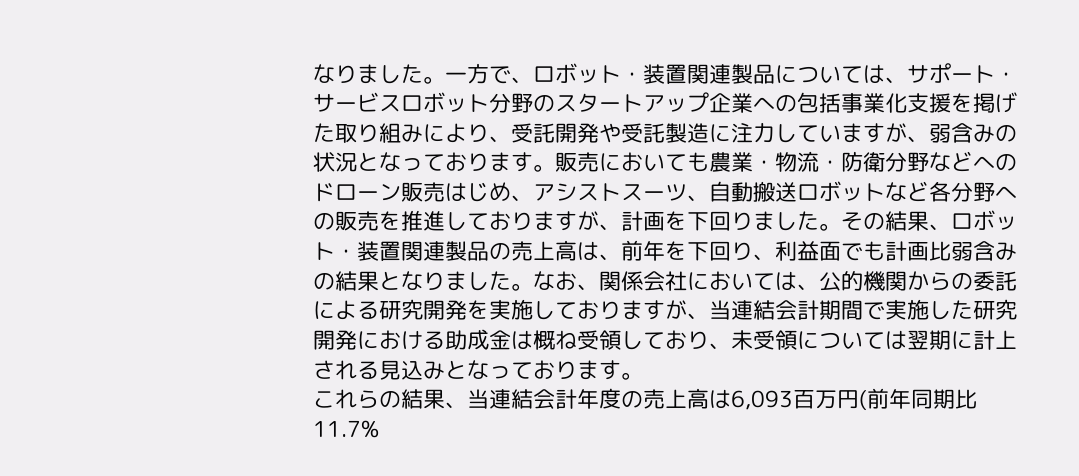なりました。一方で、ロボット・装置関連製品については、サポート・サービスロボット分野のスタートアップ企業への包括事業化支援を掲げた取り組みにより、受託開発や受託製造に注力していますが、弱含みの状況となっております。販売においても農業・物流・防衛分野などへのドローン販売はじめ、アシストスーツ、自動搬送ロボットなど各分野への販売を推進しておりますが、計画を下回りました。その結果、ロボット・装置関連製品の売上高は、前年を下回り、利益面でも計画比弱含みの結果となりました。なお、関係会社においては、公的機関からの委託による研究開発を実施しておりますが、当連結会計期間で実施した研究開発における助成金は概ね受領しており、未受領については翌期に計上される見込みとなっております。
これらの結果、当連結会計年度の売上高は6,093百万円(前年同期比11.7%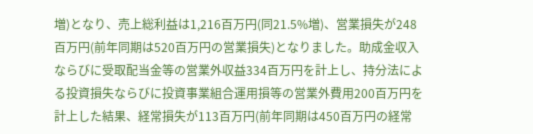増)となり、売上総利益は1,216百万円(同21.5%増)、営業損失が248百万円(前年同期は520百万円の営業損失)となりました。助成金収入ならびに受取配当金等の営業外収益334百万円を計上し、持分法による投資損失ならびに投資事業組合運用損等の営業外費用200百万円を計上した結果、経常損失が113百万円(前年同期は450百万円の経常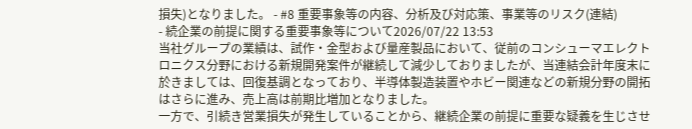損失)となりました。 - #8 重要事象等の内容、分析及び対応策、事業等のリスク(連結)
- 続企業の前提に関する重要事象等について2026/07/22 13:53
当社グループの業績は、試作・金型および量産製品において、従前のコンシューマエレクトロニクス分野における新規開発案件が継続して減少しておりましたが、当連結会計年度末に於きましては、回復基調となっており、半導体製造装置やホビー関連などの新規分野の開拓はさらに進み、売上高は前期比増加となりました。
一方で、引続き営業損失が発生していることから、継続企業の前提に重要な疑義を生じさせ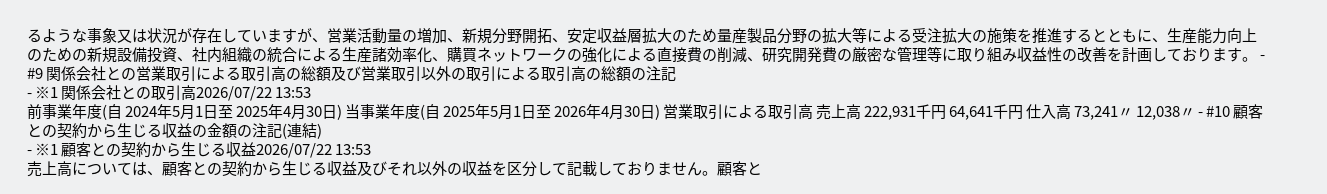るような事象又は状況が存在していますが、営業活動量の増加、新規分野開拓、安定収益層拡大のため量産製品分野の拡大等による受注拡大の施策を推進するとともに、生産能力向上のための新規設備投資、社内組織の統合による生産諸効率化、購買ネットワークの強化による直接費の削減、研究開発費の厳密な管理等に取り組み収益性の改善を計画しております。 - #9 関係会社との営業取引による取引高の総額及び営業取引以外の取引による取引高の総額の注記
- ※1 関係会社との取引高2026/07/22 13:53
前事業年度(自 2024年5月1日至 2025年4月30日) 当事業年度(自 2025年5月1日至 2026年4月30日) 営業取引による取引高 売上高 222,931千円 64,641千円 仕入高 73,241〃 12,038〃 - #10 顧客との契約から生じる収益の金額の注記(連結)
- ※1 顧客との契約から生じる収益2026/07/22 13:53
売上高については、顧客との契約から生じる収益及びそれ以外の収益を区分して記載しておりません。顧客と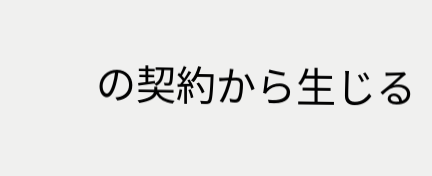の契約から生じる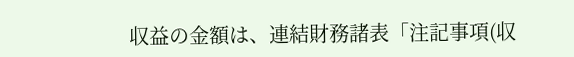収益の金額は、連結財務諸表「注記事項(収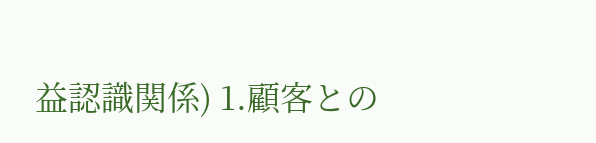益認識関係) 1.顧客との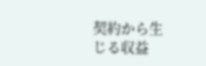契約から生じる収益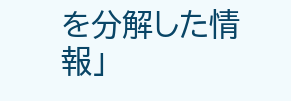を分解した情報」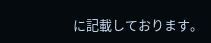に記載しております。